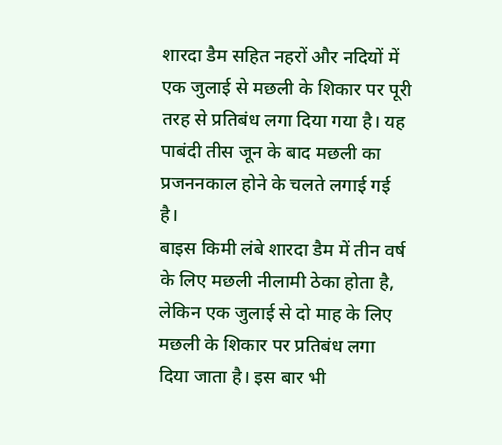शारदा डैम सहित नहरों और नदियों में एक जुलाई से मछली के शिकार पर पूरी तरह से प्रतिबंध लगा दिया गया है। यह पाबंदी तीस जून के बाद मछली का प्रजननकाल होने के चलते लगाई गई है।
बाइस किमी लंबे शारदा डैम में तीन वर्ष के लिए मछली नीलामी ठेका होता है, लेकिन एक जुलाई से दो माह के लिए मछली के शिकार पर प्रतिबंध लगा दिया जाता है। इस बार भी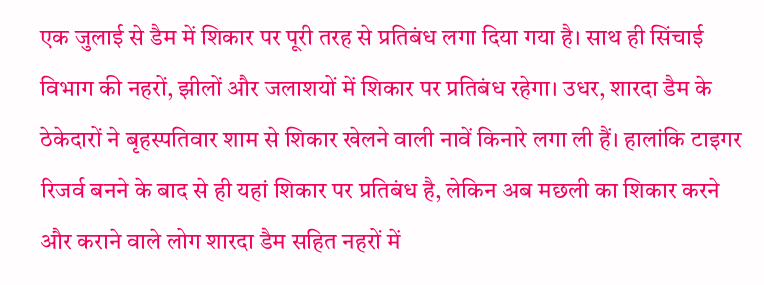एक जुलाई से डैम में शिकार पर पूरी तरह से प्रतिबंध लगा दिया गया है। साथ ही सिंचाई विभाग की नहरों, झीलों और जलाशयों में शिकार पर प्रतिबंध रहेगा। उधर, शारदा डैम के ठेकेदारों ने बृहस्पतिवार शाम से शिकार खेलने वाली नावें किनारे लगा ली हैं। हालांकि टाइगर रिजर्व बनने के बाद से ही यहां शिकार पर प्रतिबंध है, लेकिन अब मछली का शिकार करने और कराने वाले लोग शारदा डैम सहित नहरों में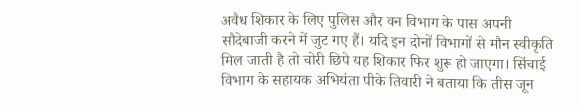अवैध शिकार के लिए पुलिस और वन विभाग के पास अपनी सौदेबाजी करने में जुट गए हैं। यदि इन दोनों विभागों से मौन स्वीकृति मिल जाती है तो चोरी छिपे यह शिकार फिर शुरू हो जाएगा। सिंचाई विभाग के सहायक अभियंता पीके तिवारी ने बताया कि तीस जून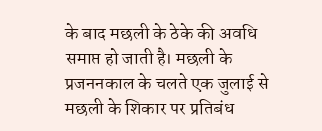के बाद मछली के ठेके की अवधि समाप्त हो जाती है। मछली के प्रजननकाल के चलते एक जुलाई से मछली के शिकार पर प्रतिबंध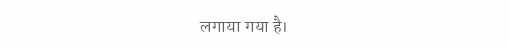लगाया गया है।